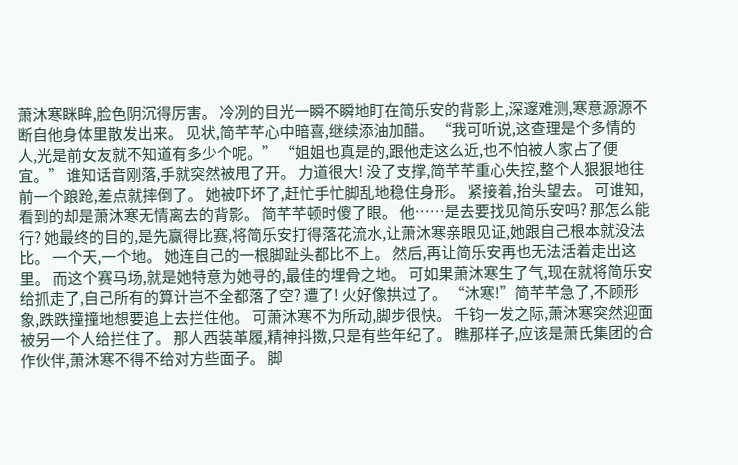萧沐寒眯眸,脸色阴沉得厉害。 冷冽的目光一瞬不瞬地盯在简乐安的背影上,深邃难测,寒意源源不断自他身体里散发出来。 见状,简芊芊心中暗喜,继续添油加醋。 “我可听说,这查理是个多情的人,光是前女友就不知道有多少个呢。” “姐姐也真是的,跟他走这么近,也不怕被人家占了便宜。” 谁知话音刚落,手就突然被甩了开。 力道很大! 没了支撑,简芊芊重心失控,整个人狠狠地往前一个踉跄,差点就摔倒了。 她被吓坏了,赶忙手忙脚乱地稳住身形。 紧接着,抬头望去。 可谁知,看到的却是萧沐寒无情离去的背影。 简芊芊顿时傻了眼。 他……是去要找见简乐安吗? 那怎么能行? 她最终的目的,是先赢得比赛,将简乐安打得落花流水,让萧沐寒亲眼见证,她跟自己根本就没法比。 一个天,一个地。 她连自己的一根脚趾头都比不上。 然后,再让简乐安再也无法活着走出这里。 而这个赛马场,就是她特意为她寻的,最佳的埋骨之地。 可如果萧沐寒生了气,现在就将简乐安给抓走了,自己所有的算计岂不全都落了空? 遭了! 火好像拱过了。 “沐寒!”简芊芊急了,不顾形象,跌跌撞撞地想要追上去拦住他。 可萧沐寒不为所动,脚步很快。 千钧一发之际,萧沐寒突然迎面被另一个人给拦住了。 那人西装革履,精神抖擞,只是有些年纪了。 瞧那样子,应该是萧氏集团的合作伙伴,萧沐寒不得不给对方些面子。 脚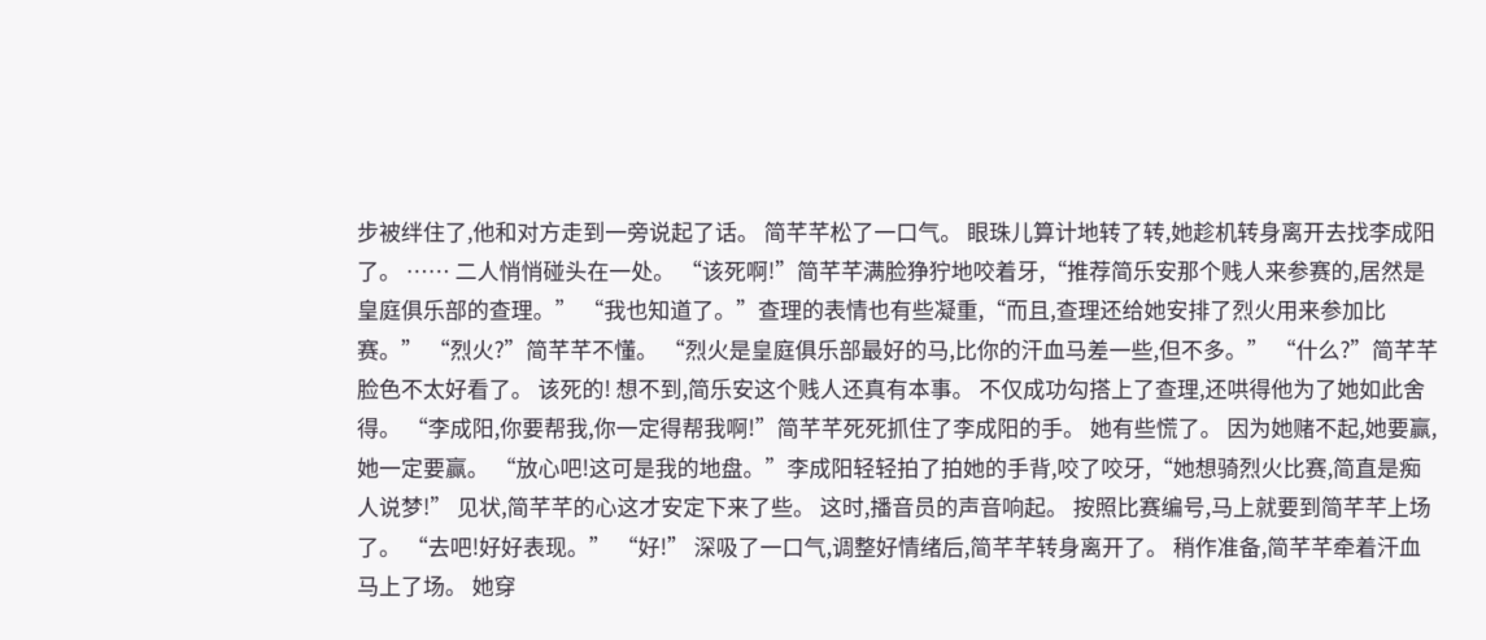步被绊住了,他和对方走到一旁说起了话。 简芊芊松了一口气。 眼珠儿算计地转了转,她趁机转身离开去找李成阳了。 …… 二人悄悄碰头在一处。 “该死啊!”简芊芊满脸狰狞地咬着牙,“推荐简乐安那个贱人来参赛的,居然是皇庭俱乐部的查理。” “我也知道了。”查理的表情也有些凝重,“而且,查理还给她安排了烈火用来参加比赛。” “烈火?”简芊芊不懂。 “烈火是皇庭俱乐部最好的马,比你的汗血马差一些,但不多。” “什么?”简芊芊脸色不太好看了。 该死的! 想不到,简乐安这个贱人还真有本事。 不仅成功勾搭上了查理,还哄得他为了她如此舍得。 “李成阳,你要帮我,你一定得帮我啊!”简芊芊死死抓住了李成阳的手。 她有些慌了。 因为她赌不起,她要赢,她一定要赢。 “放心吧!这可是我的地盘。”李成阳轻轻拍了拍她的手背,咬了咬牙,“她想骑烈火比赛,简直是痴人说梦!” 见状,简芊芊的心这才安定下来了些。 这时,播音员的声音响起。 按照比赛编号,马上就要到简芊芊上场了。 “去吧!好好表现。” “好!” 深吸了一口气,调整好情绪后,简芊芊转身离开了。 稍作准备,简芊芊牵着汗血马上了场。 她穿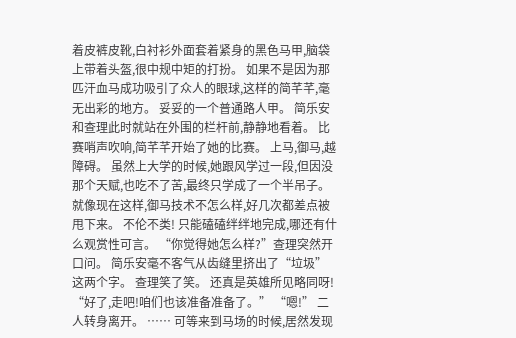着皮裤皮靴,白衬衫外面套着紧身的黑色马甲,脑袋上带着头盔,很中规中矩的打扮。 如果不是因为那匹汗血马成功吸引了众人的眼球,这样的简芊芊,毫无出彩的地方。 妥妥的一个普通路人甲。 简乐安和查理此时就站在外围的栏杆前,静静地看着。 比赛哨声吹响,简芊芊开始了她的比赛。 上马,御马,越障碍。 虽然上大学的时候,她跟风学过一段,但因没那个天赋,也吃不了苦,最终只学成了一个半吊子。 就像现在这样,御马技术不怎么样,好几次都差点被甩下来。 不伦不类! 只能磕磕绊绊地完成,哪还有什么观赏性可言。 “你觉得她怎么样?”查理突然开口问。 简乐安毫不客气从齿缝里挤出了“垃圾”这两个字。 查理笑了笑。 还真是英雄所见略同呀! “好了,走吧!咱们也该准备准备了。” “嗯!” 二人转身离开。 …… 可等来到马场的时候,居然发现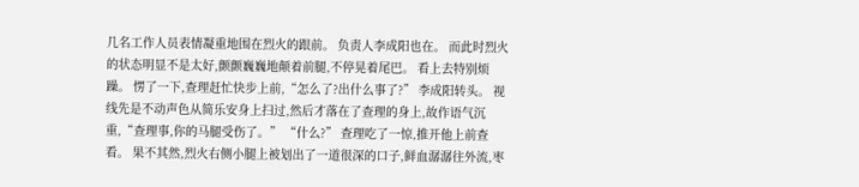几名工作人员表情凝重地围在烈火的跟前。 负责人李成阳也在。 而此时烈火的状态明显不是太好,颤颤巍巍地颠着前腿,不停晃着尾巴。 看上去特别烦躁。 愣了一下,查理赶忙快步上前,“怎么了?出什么事了?” 李成阳转头。 视线先是不动声色从简乐安身上扫过,然后才落在了查理的身上,故作语气沉重,“查理事,你的马腿受伤了。” “什么?” 查理吃了一惊,推开他上前查看。 果不其然,烈火右侧小腿上被划出了一道很深的口子,鲜血潺潺往外流,枣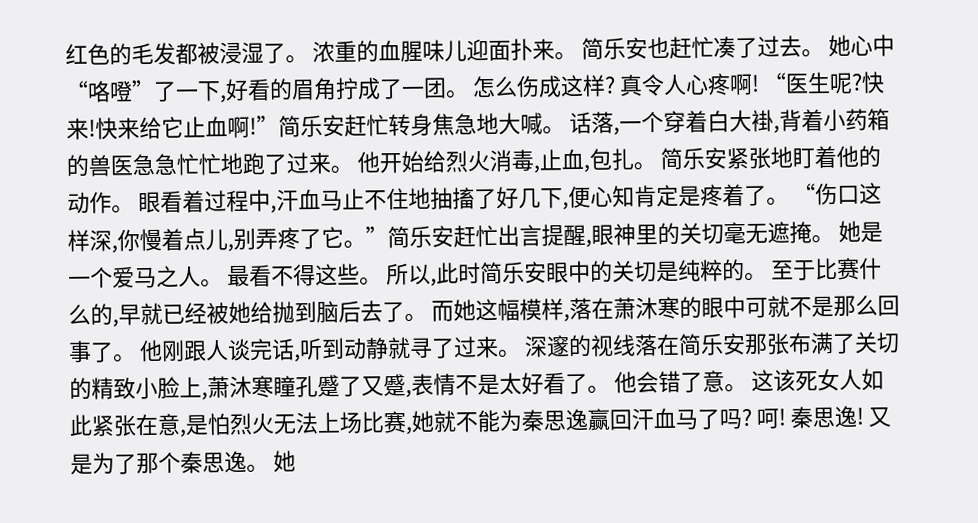红色的毛发都被浸湿了。 浓重的血腥味儿迎面扑来。 简乐安也赶忙凑了过去。 她心中“咯噔”了一下,好看的眉角拧成了一团。 怎么伤成这样? 真令人心疼啊! “医生呢?快来!快来给它止血啊!”简乐安赶忙转身焦急地大喊。 话落,一个穿着白大褂,背着小药箱的兽医急急忙忙地跑了过来。 他开始给烈火消毒,止血,包扎。 简乐安紧张地盯着他的动作。 眼看着过程中,汗血马止不住地抽搐了好几下,便心知肯定是疼着了。 “伤口这样深,你慢着点儿,别弄疼了它。”简乐安赶忙出言提醒,眼神里的关切毫无遮掩。 她是一个爱马之人。 最看不得这些。 所以,此时简乐安眼中的关切是纯粹的。 至于比赛什么的,早就已经被她给抛到脑后去了。 而她这幅模样,落在萧沐寒的眼中可就不是那么回事了。 他刚跟人谈完话,听到动静就寻了过来。 深邃的视线落在简乐安那张布满了关切的精致小脸上,萧沐寒瞳孔蹙了又蹙,表情不是太好看了。 他会错了意。 这该死女人如此紧张在意,是怕烈火无法上场比赛,她就不能为秦思逸赢回汗血马了吗? 呵! 秦思逸! 又是为了那个秦思逸。 她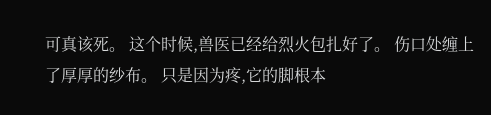可真该死。 这个时候,兽医已经给烈火包扎好了。 伤口处缠上了厚厚的纱布。 只是因为疼,它的脚根本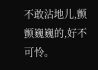不敢沾地儿,颤颤巍巍的,好不可怜。